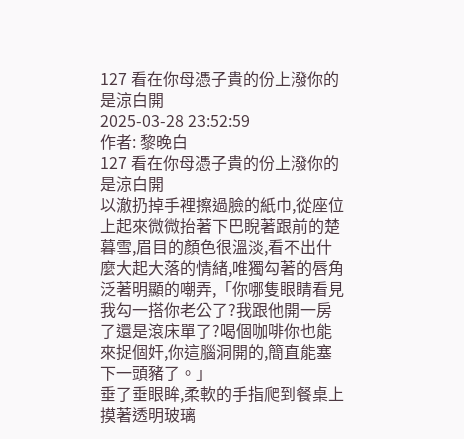127 看在你母憑子貴的份上潑你的是涼白開
2025-03-28 23:52:59
作者: 黎晚白
127 看在你母憑子貴的份上潑你的是涼白開
以澈扔掉手裡擦過臉的紙巾,從座位上起來微微抬著下巴睨著跟前的楚暮雪,眉目的顏色很溫淡,看不出什麼大起大落的情緒,唯獨勾著的唇角泛著明顯的嘲弄,「你哪隻眼睛看見我勾一搭你老公了?我跟他開一房了還是滾床單了?喝個咖啡你也能來捉個奸,你這腦洞開的,簡直能塞下一頭豬了。」
垂了垂眼眸,柔軟的手指爬到餐桌上摸著透明玻璃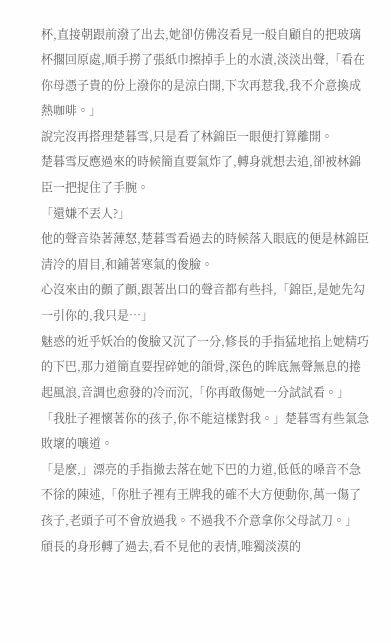杯,直接朝跟前潑了出去,她卻仿佛沒看見一般自顧自的把玻璃杯擱回原處,順手撈了張紙巾擦掉手上的水漬,淡淡出聲,「看在你母憑子貴的份上潑你的是涼白開,下次再惹我,我不介意換成熱咖啡。」
說完沒再搭理楚暮雪,只是看了林錦臣一眼便打算離開。
楚暮雪反應過來的時候簡直要氣炸了,轉身就想去追,卻被林錦臣一把捉住了手腕。
「還嫌不丟人?」
他的聲音染著薄怒,楚暮雪看過去的時候落入眼底的便是林錦臣清冷的眉目,和鋪著寒氣的俊臉。
心沒來由的顫了顫,跟著出口的聲音都有些抖,「錦臣,是她先勾一引你的,我只是…」
魅惑的近乎妖冶的俊臉又沉了一分,修長的手指猛地掐上她精巧的下巴,那力道簡直要捏碎她的頜骨,深色的眸底無聲無息的捲起風浪,音調也愈發的冷而沉,「你再敢傷她一分試試看。」
「我肚子裡懷著你的孩子,你不能這樣對我。」楚暮雪有些氣急敗壞的嚷道。
「是麼,」漂亮的手指撤去落在她下巴的力道,低低的嗓音不急不徐的陳述,「你肚子裡有王牌我的確不大方便動你,萬一傷了孩子,老頭子可不會放過我。不過我不介意拿你父母試刀。」
頎長的身形轉了過去,看不見他的表情,唯獨淡漠的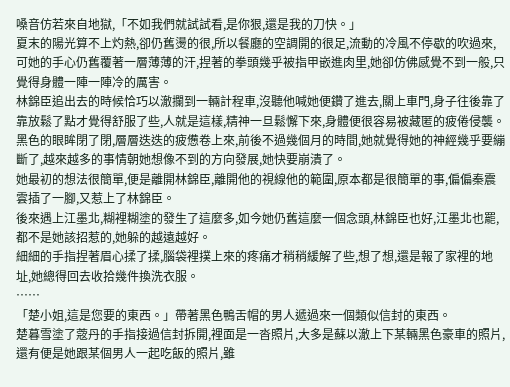嗓音仿若來自地獄,「不如我們就試試看,是你狠,還是我的刀快。」
夏末的陽光算不上灼熱,卻仍舊燙的很,所以餐廳的空調開的很足,流動的冷風不停歇的吹過來,可她的手心仍舊覆著一層薄薄的汗,捏著的拳頭幾乎被指甲嵌進肉里,她卻仿佛感覺不到一般,只覺得身體一陣一陣冷的厲害。
林錦臣追出去的時候恰巧以澈攔到一輛計程車,沒聽他喊她便鑽了進去,關上車門,身子往後靠了靠放鬆了點才覺得舒服了些,人就是這樣,精神一旦鬆懈下來,身體便很容易被藏匿的疲倦侵襲。
黑色的眼眸閉了閉,層層迭迭的疲憊卷上來,前後不過幾個月的時間,她就覺得她的神經幾乎要繃斷了,越來越多的事情朝她想像不到的方向發展,她快要崩潰了。
她最初的想法很簡單,便是離開林錦臣,離開他的視線他的範圍,原本都是很簡單的事,偏偏秦震雲插了一腳,又惹上了林錦臣。
後來遇上江墨北,糊裡糊塗的發生了這麼多,如今她仍舊這麼一個念頭,林錦臣也好,江墨北也罷,都不是她該招惹的,她躲的越遠越好。
細細的手指捏著眉心揉了揉,腦袋裡撲上來的疼痛才稍稍緩解了些,想了想,還是報了家裡的地址,她總得回去收拾幾件換洗衣服。
……
「楚小姐,這是您要的東西。」帶著黑色鴨舌帽的男人遞過來一個類似信封的東西。
楚暮雪塗了蔲丹的手指接過信封拆開,裡面是一沓照片,大多是蘇以澈上下某輛黑色豪車的照片,還有便是她跟某個男人一起吃飯的照片,雖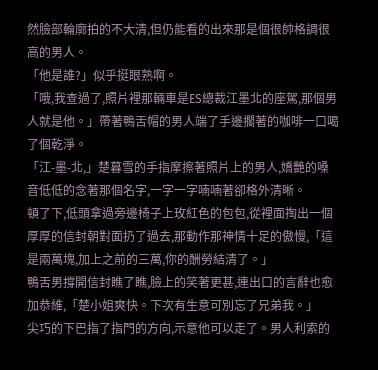然臉部輪廓拍的不大清,但仍能看的出來那是個很帥格調很高的男人。
「他是誰?」似乎挺眼熟啊。
「哦,我查過了,照片裡那輛車是ES總裁江墨北的座駕,那個男人就是他。」帶著鴨舌帽的男人端了手邊擱著的咖啡一口喝了個乾淨。
「江-墨-北,」楚暮雪的手指摩擦著照片上的男人,嬌艷的嗓音低低的念著那個名字,一字一字喃喃著卻格外清晰。
頓了下,低頭拿過旁邊椅子上玫紅色的包包,從裡面掏出一個厚厚的信封朝對面扔了過去,那動作那神情十足的傲慢,「這是兩萬塊,加上之前的三萬,你的酬勞結清了。」
鴨舌男撐開信封瞧了瞧,臉上的笑著更甚,連出口的言辭也愈加恭維,「楚小姐爽快。下次有生意可別忘了兄弟我。」
尖巧的下巴指了指門的方向,示意他可以走了。男人利索的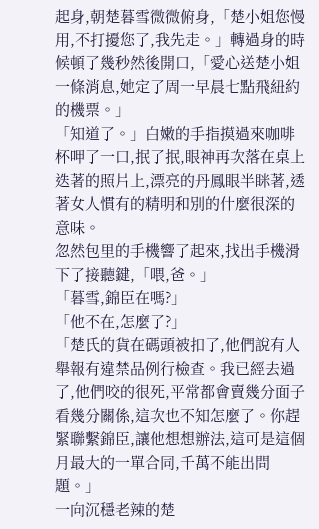起身,朝楚暮雪微微俯身,「楚小姐您慢用,不打擾您了,我先走。」轉過身的時候頓了幾秒然後開口,「愛心送楚小姐一條消息,她定了周一早晨七點飛紐約的機票。」
「知道了。」白嫩的手指摸過來咖啡杯呷了一口,抿了抿,眼神再次落在桌上迭著的照片上,漂亮的丹鳳眼半眯著,透著女人慣有的精明和別的什麼很深的意味。
忽然包里的手機響了起來,找出手機滑下了接聽鍵,「喂,爸。」
「暮雪,錦臣在嗎?」
「他不在,怎麼了?」
「楚氏的貨在碼頭被扣了,他們說有人舉報有違禁品例行檢查。我已經去過了,他們咬的很死,平常都會賣幾分面子看幾分關係,這次也不知怎麼了。你趕緊聯繫錦臣,讓他想想辦法,這可是這個月最大的一單合同,千萬不能出問題。」
一向沉穩老辣的楚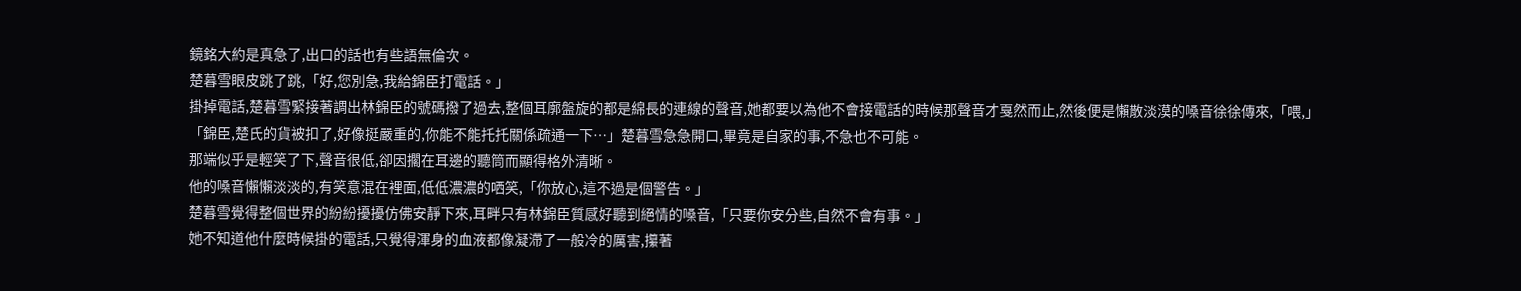鏡銘大約是真急了,出口的話也有些語無倫次。
楚暮雪眼皮跳了跳,「好,您別急,我給錦臣打電話。」
掛掉電話,楚暮雪緊接著調出林錦臣的號碼撥了過去,整個耳廓盤旋的都是綿長的連線的聲音,她都要以為他不會接電話的時候那聲音才戛然而止,然後便是懶散淡漠的嗓音徐徐傳來,「喂,」
「錦臣,楚氏的貨被扣了,好像挺嚴重的,你能不能托托關係疏通一下…」楚暮雪急急開口,畢竟是自家的事,不急也不可能。
那端似乎是輕笑了下,聲音很低,卻因擱在耳邊的聽筒而顯得格外清晰。
他的嗓音懶懶淡淡的,有笑意混在裡面,低低濃濃的哂笑,「你放心,這不過是個警告。」
楚暮雪覺得整個世界的紛紛擾擾仿佛安靜下來,耳畔只有林錦臣質感好聽到絕情的嗓音,「只要你安分些,自然不會有事。」
她不知道他什麼時候掛的電話,只覺得渾身的血液都像凝滯了一般冷的厲害,攥著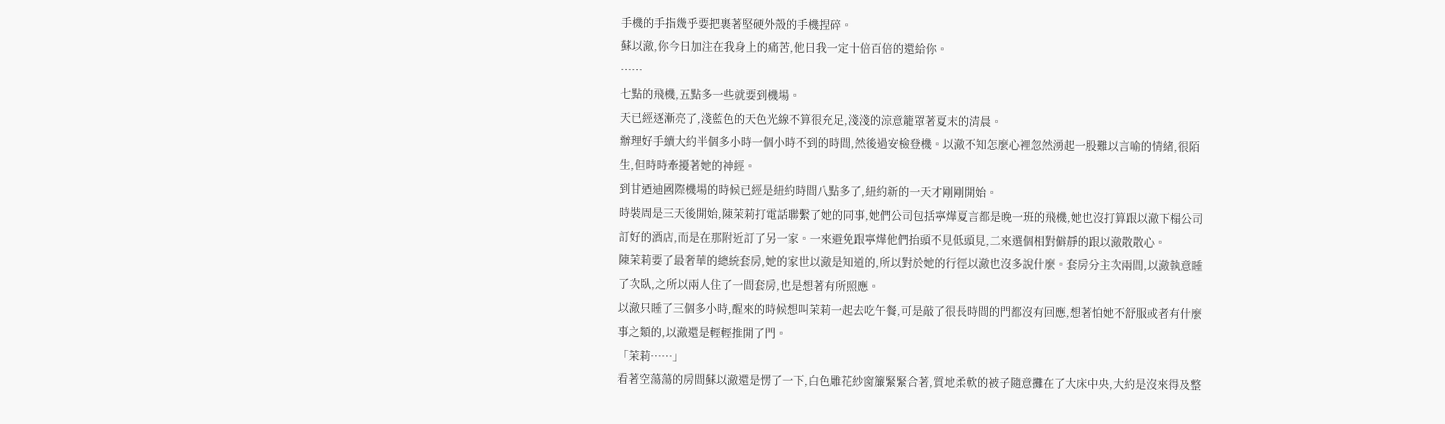手機的手指幾乎要把裹著堅硬外殼的手機捏碎。
蘇以澈,你今日加注在我身上的痛苦,他日我一定十倍百倍的還給你。
……
七點的飛機,五點多一些就要到機場。
天已經逐漸亮了,淺藍色的天色光線不算很充足,淺淺的涼意籠罩著夏末的清晨。
辦理好手續大約半個多小時一個小時不到的時間,然後過安檢登機。以澈不知怎麼心裡忽然湧起一股難以言喻的情緒,很陌生,但時時牽擾著她的神經。
到甘迺迪國際機場的時候已經是紐約時間八點多了,紐約新的一天才剛剛開始。
時裝周是三天後開始,陳茉莉打電話聯繫了她的同事,她們公司包括寧燁夏言都是晚一班的飛機,她也沒打算跟以澈下榻公司訂好的酒店,而是在那附近訂了另一家。一來避免跟寧燁他們抬頭不見低頭見,二來選個相對僻靜的跟以澈散散心。
陳茉莉要了最奢華的總統套房,她的家世以澈是知道的,所以對於她的行徑以澈也沒多說什麼。套房分主次兩間,以澈執意睡了次臥,之所以兩人住了一間套房,也是想著有所照應。
以澈只睡了三個多小時,醒來的時候想叫茉莉一起去吃午餐,可是敲了很長時間的門都沒有回應,想著怕她不舒服或者有什麼事之類的,以澈還是輕輕推開了門。
「茉莉……」
看著空蕩蕩的房間蘇以澈還是愣了一下,白色雕花紗窗簾緊緊合著,質地柔軟的被子隨意攤在了大床中央,大約是沒來得及整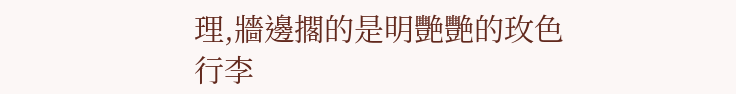理,牆邊擱的是明艷艷的玫色行李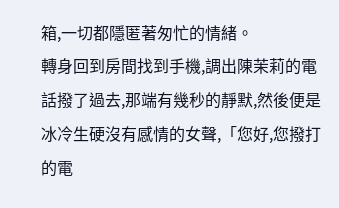箱,一切都隱匿著匆忙的情緒。
轉身回到房間找到手機,調出陳茉莉的電話撥了過去,那端有幾秒的靜默,然後便是冰冷生硬沒有感情的女聲,「您好,您撥打的電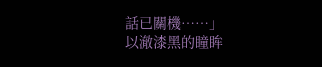話已關機……」
以澈漆黑的瞳眸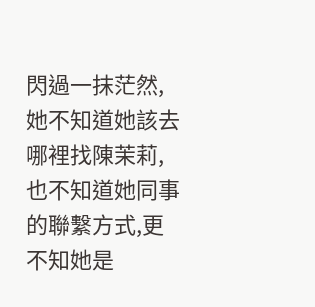閃過一抹茫然,她不知道她該去哪裡找陳茉莉,也不知道她同事的聯繫方式,更不知她是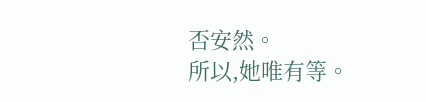否安然。
所以,她唯有等。